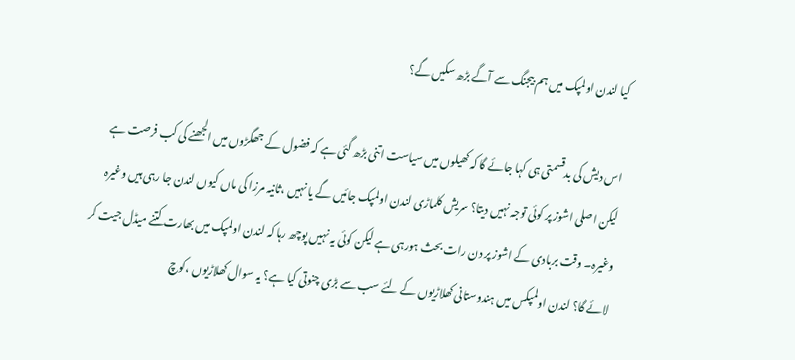کیا لندن اولمپک میں ہم بیجنگ سے آگے بڑھ سکیں گے؟

اس دیش کی بدقسمتی ہی کہا جائے گا کہ کھیلوں میں سیاست اتنی بڑھ گئی ہے کہ فضول کے جھگڑوں میں الجھنے کی کب فرصت ہے لیکن اصلی اشوز پر کوئی توجہ نہیں دیتا؟ سریش کلماڑی لندن اولمپک جائیں گے یا نہیں ،ثانیہ مرزا کی ماں کیوں لندن جا رہی ہیں وغیرہ وغیرہ۔ وقت بربادی کے اشوز پر دن رات بحث ہورہی ہے لیکن کوئی یہ نہیں پوچھ رہا کہ لندن اولمپک میں بھارت کتنے میڈل جیت کر لائے گا؟ لندن اولمپکس میں ہندوستانی کھلاڑیوں کے لئے سب سے بڑی چنوتی کیا ہے؟ یہ سوال کھلاڑیوں ،کوچ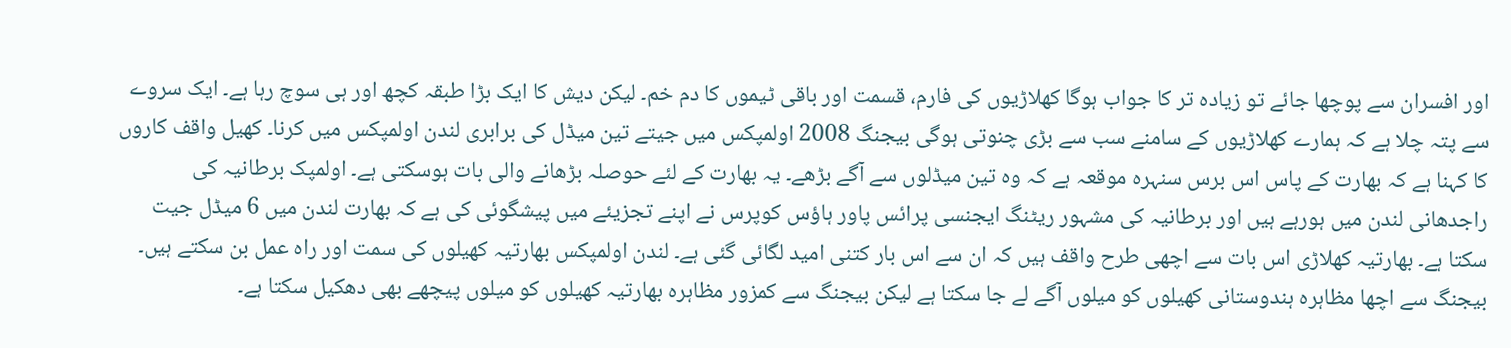اور افسران سے پوچھا جائے تو زیادہ تر کا جواب ہوگا کھلاڑیوں کی فارم، قسمت اور باقی ٹیموں کا دم خم۔ لیکن دیش کا ایک بڑا طبقہ کچھ اور ہی سوچ رہا ہے۔ ایک سروے سے پتہ چلا ہے کہ ہمارے کھلاڑیوں کے سامنے سب سے بڑی چنوتی ہوگی بیجنگ 2008 اولمپکس میں جیتے تین میڈل کی برابری لندن اولمپکس میں کرنا۔ کھیل واقف کاروں کا کہنا ہے کہ بھارت کے پاس اس برس سنہرہ موقعہ ہے کہ وہ تین میڈلوں سے آگے بڑھے۔ یہ بھارت کے لئے حوصلہ بڑھانے والی بات ہوسکتی ہے۔ اولمپک برطانیہ کی راجدھانی لندن میں ہورہے ہیں اور برطانیہ کی مشہور ریٹنگ ایجنسی پرائس پاور ہاؤس کوپرس نے اپنے تجزیئے میں پیشگوئی کی ہے کہ بھارت لندن میں 6 میڈل جیت سکتا ہے۔ بھارتیہ کھلاڑی اس بات سے اچھی طرح واقف ہیں کہ ان سے اس بار کتنی امید لگائی گئی ہے۔ لندن اولمپکس بھارتیہ کھیلوں کی سمت اور راہ عمل بن سکتے ہیں۔ بیجنگ سے اچھا مظاہرہ ہندوستانی کھیلوں کو میلوں آگے لے جا سکتا ہے لیکن بیجنگ سے کمزور مظاہرہ بھارتیہ کھیلوں کو میلوں پیچھے بھی دھکیل سکتا ہے۔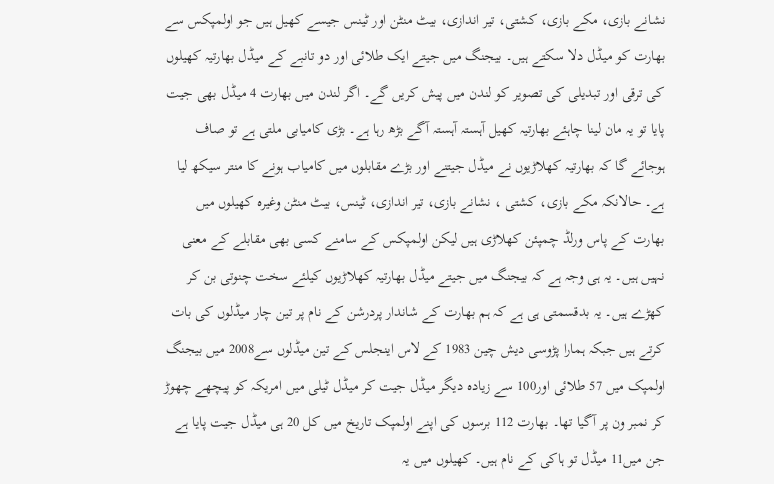نشانے بازی، مکے بازی، کشتی، تیر اندازی، بیٹ منٹن اور ٹینس جیسے کھیل ہیں جو اولمپکس سے بھارت کو میڈل دلا سکتے ہیں۔ بیجنگ میں جیتے ایک طلائی اور دو تانبے کے میڈل بھارتیہ کھیلوں کی ترقی اور تبدیلی کی تصویر کو لندن میں پیش کریں گے۔ اگر لندن میں بھارت 4 میڈل بھی جیت پایا تو یہ مان لینا چاہئے بھارتیہ کھیل آہستہ آہستہ آگے بڑھ رہا ہے۔ بڑی کامیابی ملتی ہے تو صاف ہوجائے گا کہ بھارتیہ کھلاڑیوں نے میڈل جیتنے اور بڑے مقابلوں میں کامیاب ہونے کا منتر سیکھ لیا ہے۔ حالانکہ مکے بازی، کشتی ، نشانے بازی، تیر اندازی، ٹینس، بیٹ منٹن وغیرہ کھیلوں میں بھارت کے پاس ورلڈ چمپئن کھلاڑی ہیں لیکن اولمپکس کے سامنے کسی بھی مقابلے کے معنی نہیں ہیں۔ یہ ہی وجہ ہے کہ بیجنگ میں جیتے میڈل بھارتیہ کھلاڑیوں کیلئے سخت چنوتی بن کر کھڑے ہیں۔ یہ بدقسمتی ہی ہے کہ ہم بھارت کے شاندار پردرشن کے نام پر تین چار میڈلوں کی بات کرتے ہیں جبکہ ہمارا پڑوسی دیش چین 1983 کے لاس اینجلس کے تین میڈلوں سے2008 میں بیجنگ اولمپک میں 57 طلائی اور100 سے زیادہ دیگر میڈل جیت کر میڈل ٹیلی میں امریکہ کو پیچھے چھوڑ کر نمبر ون پر آگیا تھا۔ بھارت 112 برسوں کی اپنے اولمپک تاریخ میں کل 20 ہی میڈل جیت پایا ہے جن میں11 میڈل تو ہاکی کے نام ہیں۔ کھیلوں میں یہ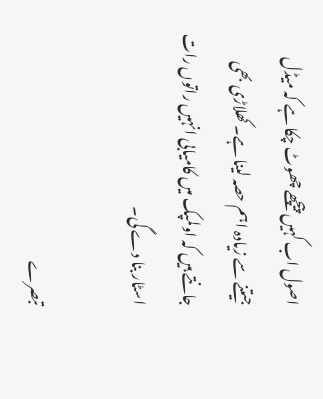اصول اب کہیں پیچھے چھوٹ چکا ہے کہ میڈل جیتنے سے زیادہ اہم حصہ لینا ہے۔ کھلاڑی بھی جانتے ہیں کہ اولمپک میں کامیابی انہیں راتوں رات اسٹار بنا دے گی۔

تبصرے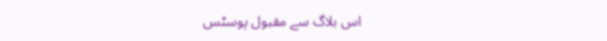اس بلاگ سے مقبول پوسٹس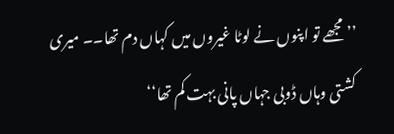’’مجھے تو اپنوں نے لوٹا غیروں میں کہاں دم تھا۔۔ میری کشتی وہاں ڈوبی جہاں پانی بہت کم تھا‘‘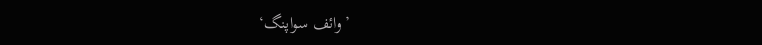’وائف سواپنگ‘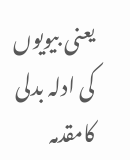یعنی بیویوں کی ادلہ بدلی کامقدمہ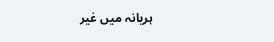ہریانہ میں غیر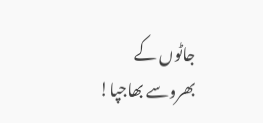جاٹوں کے بھروسے بھاجپا!